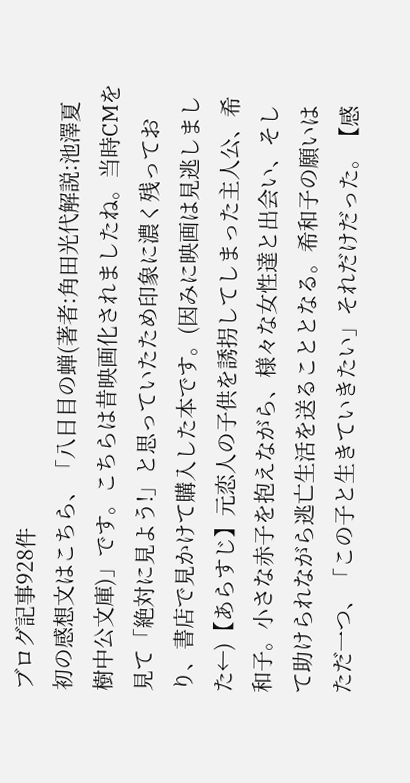ブログ記事928件
初の感想文はこちら、「八日目の蝉(著者:角田光代解説:池澤夏樹中公文庫)」です。こちらは昔映画化されましたね。当時CMを見て「絶対に見よう!」と思っていたため印象に濃く残っており、書店で見かけて購入した本です。(因みに映画は見逃しました←)【あらすじ】元恋人の子供を誘拐してしまった主人公、希和子。小さな赤子を抱えながら、様々な女性達と出会い、そして助けられながら逃亡生活を送ることとなる。希和子の願いはただ一つ、「この子と生きていきたい」それだけだった。【感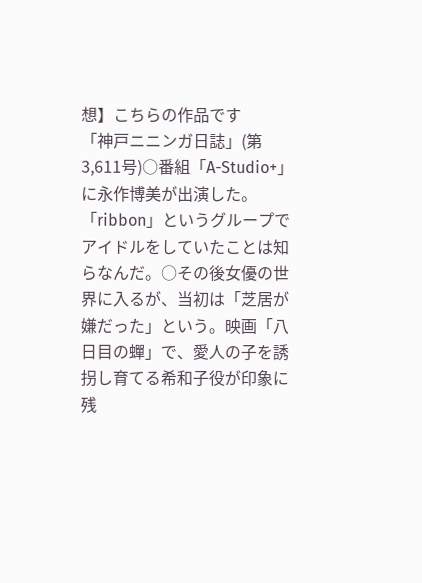想】こちらの作品です
「神戸ニニンガ日誌」(第3,611号)○番組「A-Studio+」に永作博美が出演した。「ribbon」というグループでアイドルをしていたことは知らなんだ。○その後女優の世界に入るが、当初は「芝居が嫌だった」という。映画「八日目の蟬」で、愛人の子を誘拐し育てる希和子役が印象に残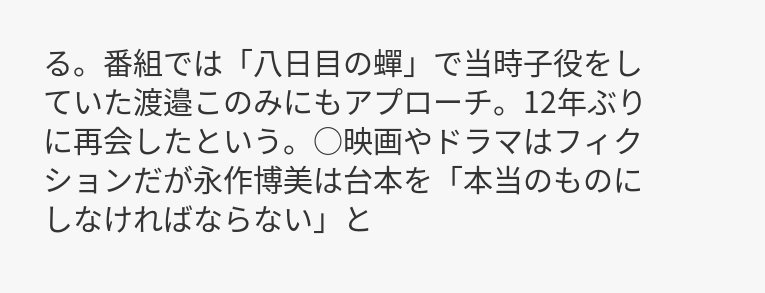る。番組では「八日目の蟬」で当時子役をしていた渡邉このみにもアプローチ。12年ぶりに再会したという。○映画やドラマはフィクションだが永作博美は台本を「本当のものにしなければならない」と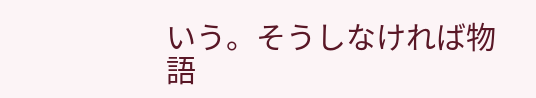いう。そうしなければ物語